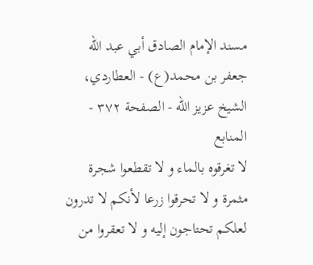مسند الإمام الصادق أبي عبد الله جعفر بن محمد(ع) - العطاردي، الشيخ عزيز الله - الصفحة ٣٧٢ - المنابع
لا تغرقوه بالماء و لا تقطعوا شجرة مثمرة و لا تحرقوا زرعا لأنكم لا تدرون لعلكم تحتاجون إليه و لا تعقروا من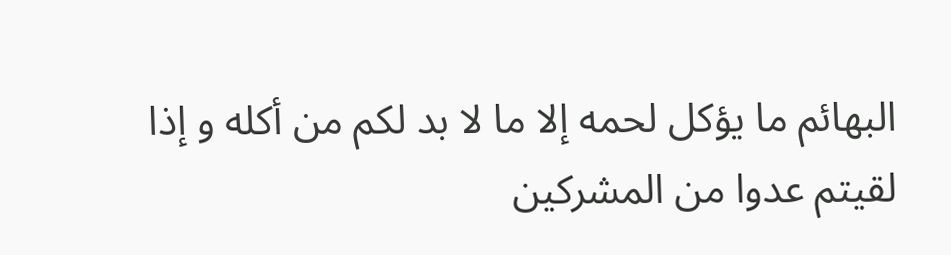البهائم ما يؤكل لحمه إلا ما لا بد لكم من أكله و إذا لقيتم عدوا من المشركين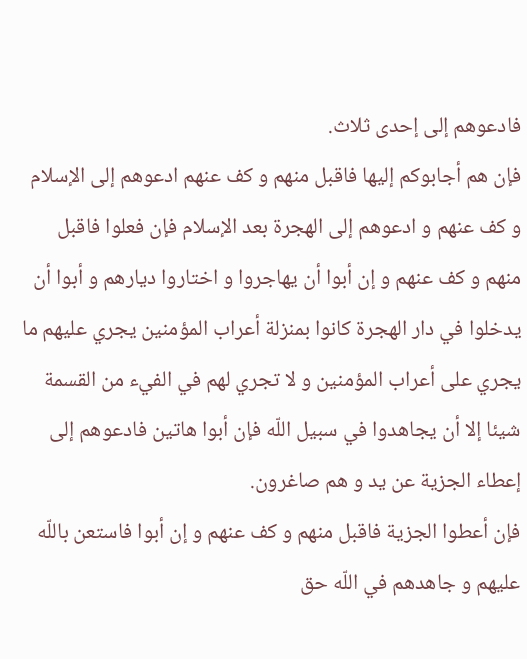فادعوهم إلى إحدى ثلاث.
فإن هم أجابوكم إليها فاقبل منهم و كف عنهم ادعوهم إلى الإسلام و كف عنهم و ادعوهم إلى الهجرة بعد الإسلام فإن فعلوا فاقبل منهم و كف عنهم و إن أبوا أن يهاجروا و اختاروا ديارهم و أبوا أن يدخلوا في دار الهجرة كانوا بمنزلة أعراب المؤمنين يجري عليهم ما يجري على أعراب المؤمنين و لا تجري لهم في الفيء من القسمة شيئا إلا أن يجاهدوا في سبيل اللّه فإن أبوا هاتين فادعوهم إلى إعطاء الجزية عن يد و هم صاغرون.
فإن أعطوا الجزية فاقبل منهم و كف عنهم و إن أبوا فاستعن باللّه عليهم و جاهدهم في اللّه حق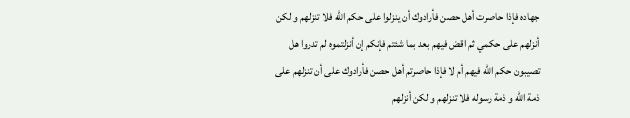جهاده فإذا حاصرت أهل حصن فأرادوك أن ينزلوا على حكم اللّه فلا تنزلهم و لكن أنزلهم على حكمي ثم اقض فيهم بعد بما شئتم فإنكم إن أنزلتموه لم تدروا هل تصيبون حكم اللّه فيهم أم لا فإذا حاصرتم أهل حصن فأرادوك على أن تنزلهم على ذمة اللّه و ذمة رسوله فلا تنزلهم و لكن أنزلهم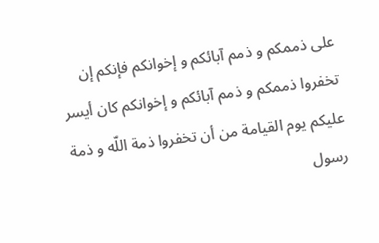على ذممكم و ذمم آبائكم و إخوانكم فإنكم إن تخفروا ذممكم و ذمم آبائكم و إخوانكم كان أيسر عليكم يوم القيامة من أن تخفروا ذمة اللّه و ذمة رسول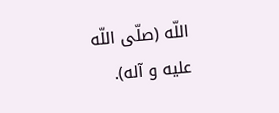اللّه (صلّى اللّه عليه و آله).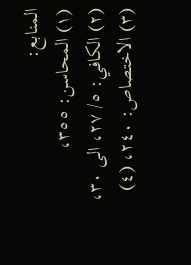المنابع:
(١) المحاسن: ٣٥٥،
(٢) الكافي: ٥/ ٢٧، الى ٣٠،
(٣) الاختصاص: ٢٤٠، (٤)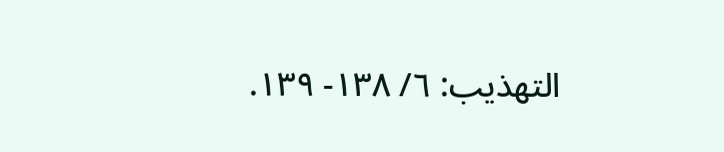التهذيب: ٦/ ١٣٨- ١٣٩.